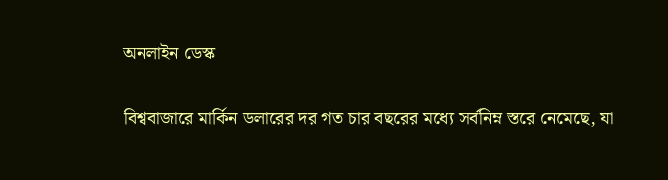অনলাইন ডেস্ক

বিশ্ববাজারে মার্কিন ডলারের দর গত চার বছরের মধ্যে সর্বনিম্ন স্তরে নেমেছে, যা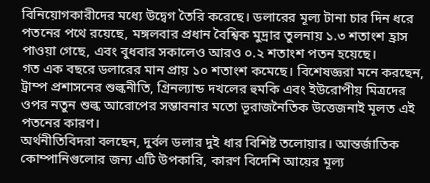বিনিয়োগকারীদের মধ্যে উদ্বেগ তৈরি করেছে। ডলারের মূল্য টানা চার দিন ধরে পতনের পথে রয়েছে, মঙ্গলবার প্রধান বৈশ্বিক মুদ্রার তুলনায় ১.৩ শতাংশ হ্রাস পাওয়া গেছে, এবং বুধবার সকালেও আরও ০.২ শতাংশ পতন হয়েছে।
গত এক বছরে ডলারের মান প্রায় ১০ শতাংশ কমেছে। বিশেষজ্ঞরা মনে করছেন, ট্রাম্প প্রশাসনের শুল্কনীতি, গ্রিনল্যান্ড দখলের হুমকি এবং ইউরোপীয় মিত্রদের ওপর নতুন শুল্ক আরোপের সম্ভাবনার মতো ভূরাজনৈতিক উত্তেজনাই মূলত এই পতনের কারণ।
অর্থনীতিবিদরা বলছেন, দুর্বল ডলার দুই ধার বিশিষ্ট তলোয়ার। আন্তর্জাতিক কোম্পানিগুলোর জন্য এটি উপকারি, কারণ বিদেশি আয়ের মূল্য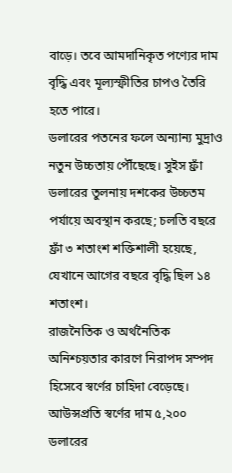বাড়ে। তবে আমদানিকৃত পণ্যের দাম বৃদ্ধি এবং মূল্যস্ফীতির চাপও তৈরি হতে পারে।
ডলারের পতনের ফলে অন্যান্য মুদ্রাও নতুন উচ্চতায় পৌঁছেছে। সুইস ফ্রাঁ ডলারের তুলনায় দশকের উচ্চতম পর্যায়ে অবস্থান করছে; চলতি বছরে ফ্রাঁ ৩ শতাংশ শক্তিশালী হয়েছে, যেখানে আগের বছরে বৃদ্ধি ছিল ১৪ শতাংশ।
রাজনৈতিক ও অর্থনৈতিক অনিশ্চয়তার কারণে নিরাপদ সম্পদ হিসেবে স্বর্ণের চাহিদা বেড়েছে। আউন্সপ্রতি স্বর্ণের দাম ৫,২০০ ডলারের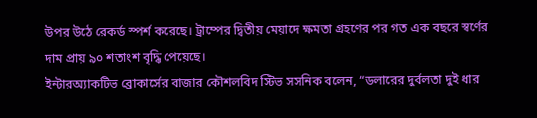উপর উঠে রেকর্ড স্পর্শ করেছে। ট্রাম্পের দ্বিতীয় মেয়াদে ক্ষমতা গ্রহণের পর গত এক বছরে স্বর্ণের দাম প্রায় ৯০ শতাংশ বৃদ্ধি পেয়েছে।
ইন্টারঅ্যাকটিভ ব্রোকার্সের বাজার কৌশলবিদ স্টিভ সসনিক বলেন, “ডলারের দুর্বলতা দুই ধার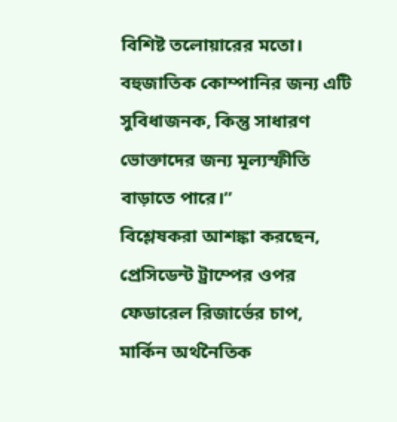বিশিষ্ট তলোয়ারের মতো। বহুজাতিক কোম্পানির জন্য এটি সুবিধাজনক, কিন্তু সাধারণ ভোক্তাদের জন্য মূল্যস্ফীতি বাড়াতে পারে।”
বিশ্লেষকরা আশঙ্কা করছেন, প্রেসিডেন্ট ট্রাম্পের ওপর ফেডারেল রিজার্ভের চাপ, মার্কিন অর্থনৈতিক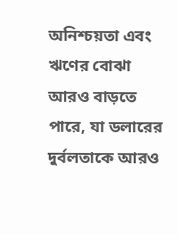অনিশ্চয়তা এবং ঋণের বোঝা আরও বাড়তে পারে, যা ডলারের দুর্বলতাকে আরও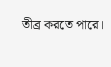তীব্র করতে পারে।